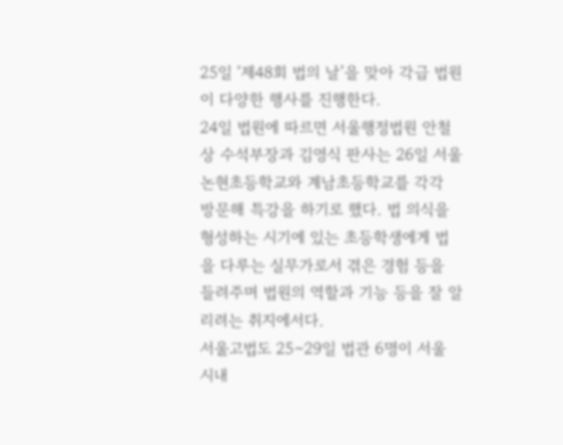25일 ‘제48회 법의 날’을 맞아 각급 법원이 다양한 행사를 진행한다.
24일 법원에 따르면 서울행정법원 안철상 수석부장과 김영식 판사는 26일 서울 논현초등학교와 계남초등학교를 각각 방문해 특강을 하기로 했다. 법 의식을 형성하는 시기에 있는 초등학생에게 법을 다루는 실무가로서 겪은 경험 등을 들려주며 법원의 역할과 기능 등을 잘 알리려는 취지에서다.
서울고법도 25∼29일 법관 6명이 서울 시내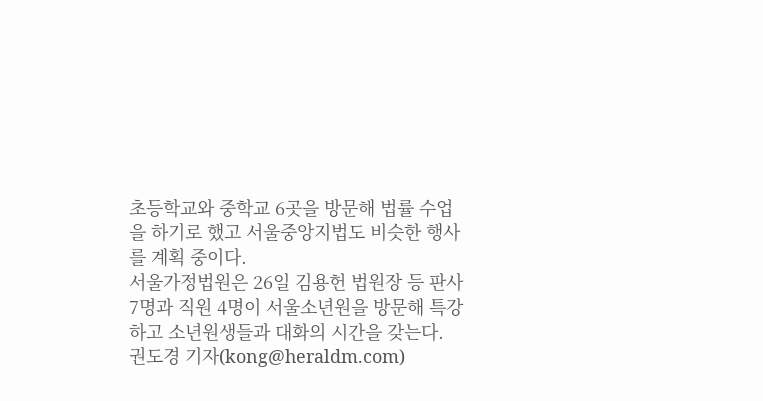초등학교와 중학교 6곳을 방문해 법률 수업을 하기로 했고 서울중앙지법도 비슷한 행사를 계획 중이다.
서울가정법원은 26일 김용헌 법원장 등 판사 7명과 직원 4명이 서울소년원을 방문해 특강하고 소년원생들과 대화의 시간을 갖는다.
권도경 기자(kong@heraldm.com)